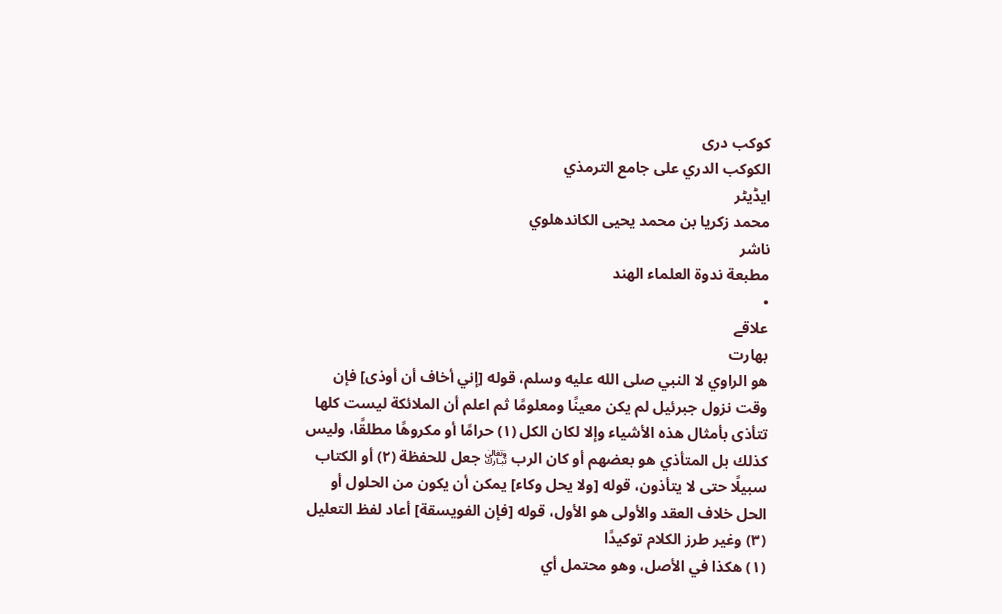کوکب دری
الكوكب الدري على جامع الترمذي
ایڈیٹر
محمد زكريا بن محمد يحيى الكاندهلوي
ناشر
مطبعة ندوة العلماء الهند
•
علاقے
بھارت
هو الراوي لا النبي صلى الله عليه وسلم، قوله [إني أخاف أن أوذى] فإن وقت نزول جبرئيل لم يكن معينًا ومعلومًا ثم اعلم أن الملائكة ليست كلها تتأذى بأمثال هذه الأشياء وإلا لكان الكل (١) حرامًا أو مكروهًا مطلقًا، وليس كذلك بل المتأذي هو بعضهم أو كان الرب ﵎ جعل للحفظة (٢) أو الكتاب سبيلًا حتى لا يتأذون، قوله [ولا يحل وكاء] يمكن أن يكون من الحلول أو الحل خلاف العقد والأولى هو الأول، قوله [فإن الفويسقة] أعاد لفظ التعليل (٣) وغير طرز الكلام توكيدًا
(١) هكذا في الأصل، وهو محتمل أي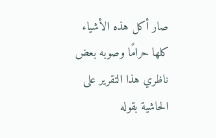صار أكل هذه الأشياء كلها حرامًا وصوبه بعض ناظري هذا التقرير على الحاشية بقوله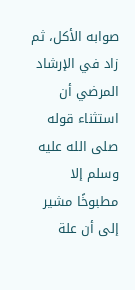صوابه الأكل، ثم زاد في الإرشاد المرضي أن استثناء قوله صلى الله عليه وسلم إلا مطبوخًا مشير إلى أن علة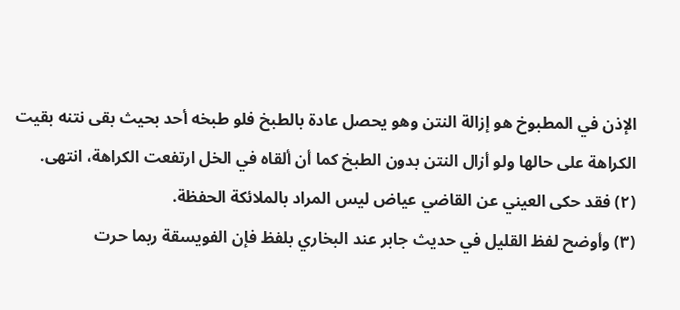الإذن في المطبوخ هو إزالة النتن وهو يحصل عادة بالطبخ فلو طبخه أحد بحيث بقى نتنه بقيت الكراهة على حالها ولو أزال النتن بدون الطبخ كما أن ألقاه في الخل ارتفعت الكراهة، انتهى.
(٢) فقد حكى العيني عن القاضي عياض ليس المراد بالملائكة الحفظة.
(٣) وأوضح لفظ القليل في حديث جابر عند البخاري بلفظ فإن الفويسقة ربما حرت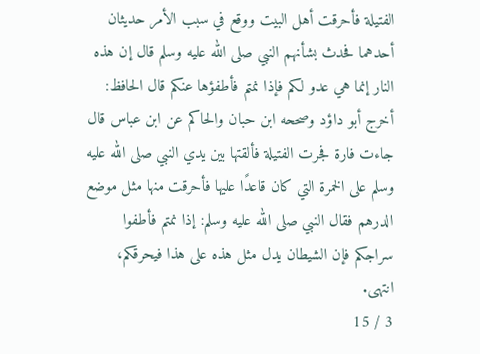الفتيلة فأحرقت أهل البيت ووقع في سبب الأمر حديثان أحدهما فحدث بشأنهم النبي صلى الله عليه وسلم قال إن هذه النار إنما هي عدو لكم فإذا نمتم فأطفؤها عنكم قال الحافظ: أخرج أبو داؤد وصححه ابن حبان والحاكم عن ابن عباس قال جاءت فارة فجرت الفتيلة فألقتها بين يدي النبي صلى الله عليه وسلم على الخمرة التي كان قاعدًا عليها فأحرقت منها مثل موضع الدرهم فقال النبي صلى الله عليه وسلم: إذا نمتم فأطفوا سراجكم فإن الشيطان يدل مثل هذه على هذا فيحرقكم، انتهى.
3 / 15